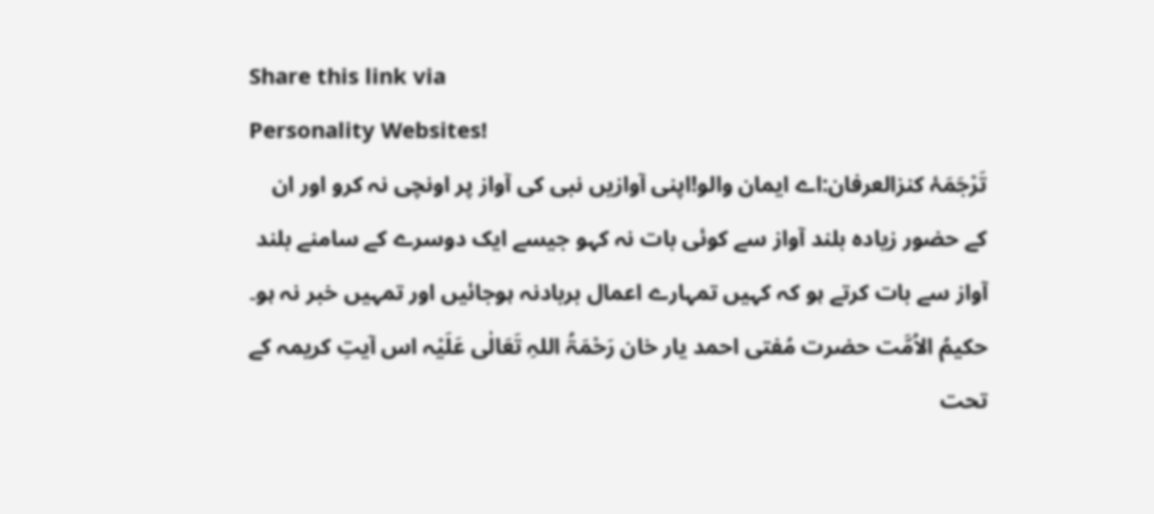Share this link via
Personality Websites!
تَرْجَمَۂ کنزالعرفان:اے ایمان والو!اپنی آوازیں نبی کی آواز پر اونچی نہ کرو اور ان کے حضور زیادہ بلند آواز سے کوئی بات نہ کہو جیسے ایک دوسرے کے سامنے بلند آواز سے بات کرتے ہو کہ کہیں تمہارے اعمال بربادنہ ہوجائیں اور تمہیں خبر نہ ہو۔
حکیمُ الاُمَّت حضرت مُفتی احمد یار خان رَحْمَۃُ اللہِ تَعَالٰی عَلَیْہ اس آیتِ کریمہ کے تحت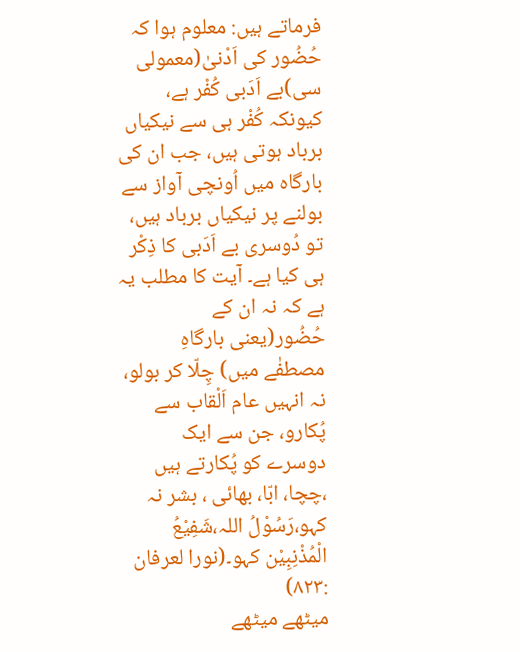فرماتے ہیں: معلوم ہوا کہ حُضُور کی اَدْنیٰ(معمولی سی)بے اَدَبی کُفْر ہے، کیونکہ کُفْر ہی سے نیکیاں برباد ہوتی ہیں، جب ان کی بارگاہ میں اُونچی آواز سے بولنے پر نیکیاں برباد ہیں، تو دُوسری بے اَدَبی کا ذِکْر ہی کیا ہے۔ آیت کا مطلب یہ ہے کہ نہ ان کے حُضُور(یعنی بارگاہِ مصطفٰے میں) چِلّا کر بولو، نہ انہیں عام اَلْقاب سے پُکارو، جن سے ایک دوسرے کو پُکارتے ہیں ،چچا، ابّا، بھائی ، بشر نہ کہو،رَسُوْلُ اللہ،شَفِیْعُ الْمُذْنِبِیْن کہو۔(نورا لعرفان :۸۲۳)
میٹھے میٹھے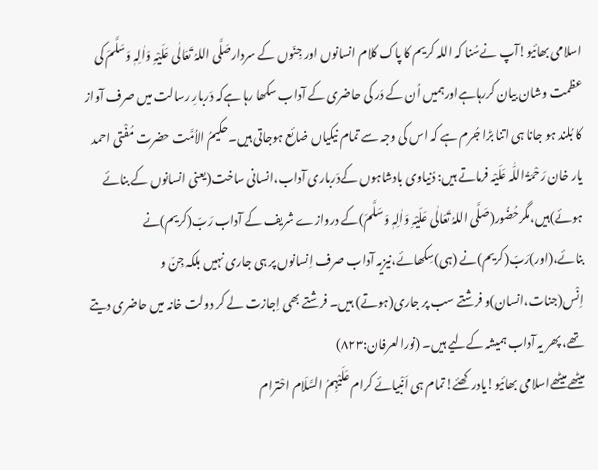اسلامی بھائیو!آپ نےسُنا کہ اللہ کریم کا پاک کلام انسانوں اور جِنّوں کے سردارصَلَّی اللہُ تَعَالٰی عَلَیْہِ وَاٰلِہٖ وَسَلَّمَ کی عظمت وشان بیان کررہاہےاورہمیں اُن کے دَر کی حاضری کے آداب سکھا رہا ہےکہ دَربارِ رسالت میں صرف آواز کا بُلند ہو جانا ہی اتنا بڑا جُرم ہے کہ اس کی وجہ سے تمام نیکیاں ضائع ہوجاتی ہیں۔حکیمُ الاُمَّت حضرت مُفْتی احمد یار خان رَحْمَۃُ اللّٰہ عَلَیْہ فرماتے ہیں: دُنیاوی بادشاہوں کےدَرباری آداب،انسانی ساخت(یعنی انسانوں کے بنائے ہوئے)ہیں،مگرحُضُور(صَلَّی اللہُ تَعَالٰی عَلَیْہِ وَاٰلِہٖ وَسَلَّمَ)کے دروازے شریف کے آداب رَبّ(کریم)نے بنائے،(اور)رَبّ(کریم)نے (ہی)سِکھائے،نیزیہ آداب صرف اِنسانوں پر ہی جاری نہیں بلکہ جِنّ و اِنْس(جنات،انسان)و فرشتے سب پر جاری(ہوتے) ہیں۔ فرشتے بھی اِجازت لے کر دولت خانہ میں حاضری دیتے تھے، پھر یہ آداب ہمیشہ کےلیے ہیں۔ (نورالعرفان:۸۲۳)
میٹھے میٹھےاسلامی بھائیو!یادرکھئے!تمام ہی اَنْبیائے کرام عَلَیْہِمُ السَّلَام احْترام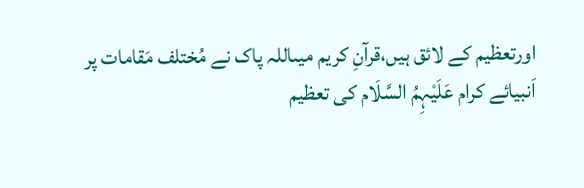اورتعظیم کے لائق ہیں،قرآنِ کریم میںاللہ پاک نے مُختلف مَقامات پر اَنبیائے کرام عَلَیْہِمُ السَّلَام کی تعظیم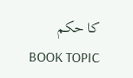کا حکم
BOOK TOPIC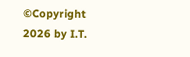©Copyright 2026 by I.T.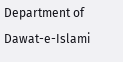Department of Dawat-e-Islami